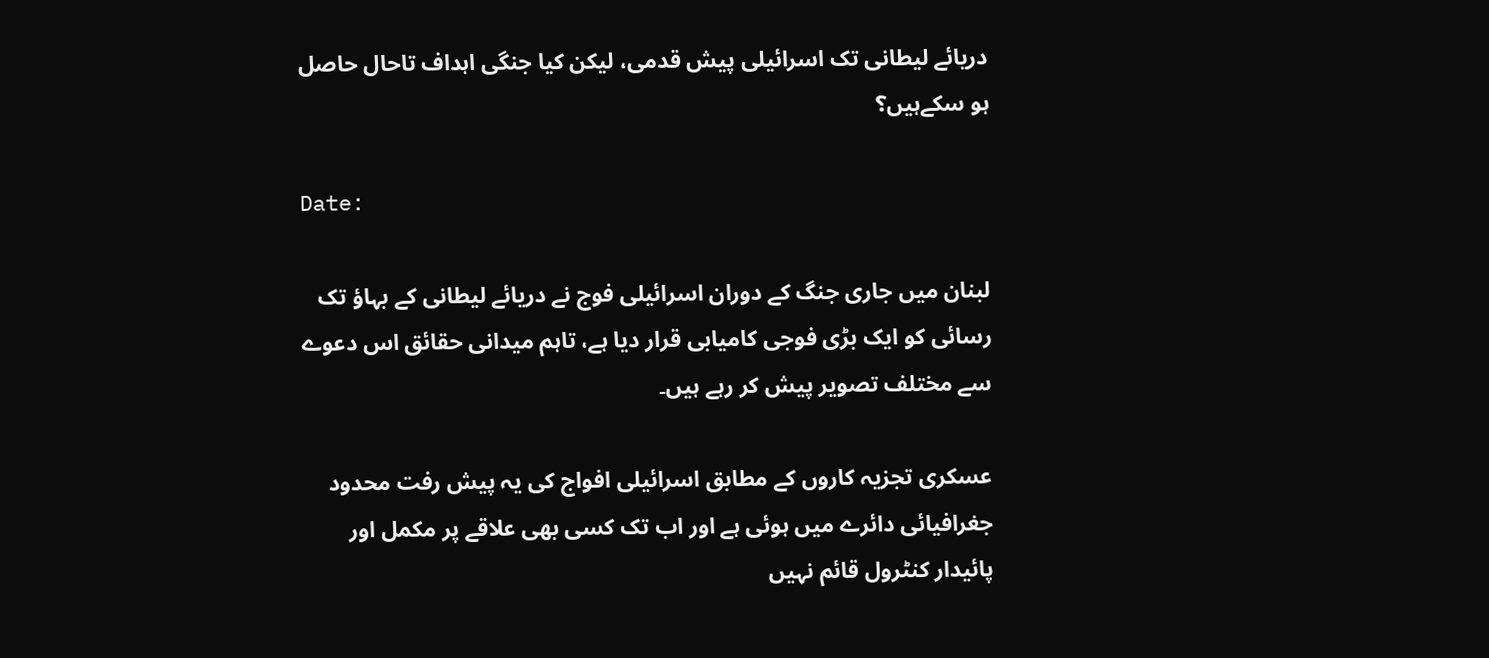دریائے لیطانی تک اسرائیلی پیش قدمی، لیکن کیا جنگی اہداف تاحال حاصل ہو سکےہیں؟

Date:

لبنان میں جاری جنگ کے دوران اسرائیلی فوج نے دریائے لیطانی کے بہاؤ تک رسائی کو ایک بڑی فوجی کامیابی قرار دیا ہے، تاہم میدانی حقائق اس دعوے سے مختلف تصویر پیش کر رہے ہیں۔

عسکری تجزیہ کاروں کے مطابق اسرائیلی افواج کی یہ پیش رفت محدود جغرافیائی دائرے میں ہوئی ہے اور اب تک کسی بھی علاقے پر مکمل اور پائیدار کنٹرول قائم نہیں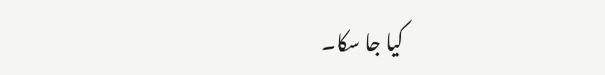کیا جا سکا۔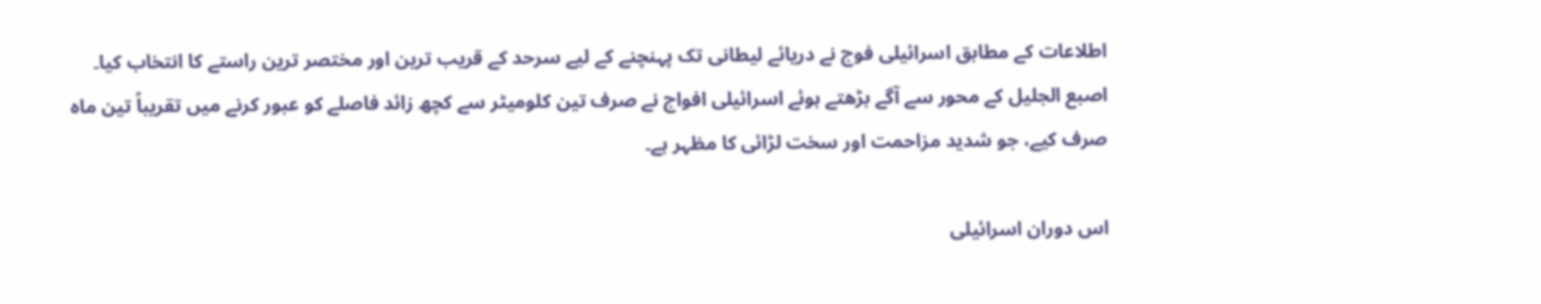اطلاعات کے مطابق اسرائیلی فوج نے دریائے لیطانی تک پہنچنے کے لیے سرحد کے قریب ترین اور مختصر ترین راستے کا انتخاب کیا۔ اصبع الجلیل کے محور سے آگے بڑھتے ہوئے اسرائیلی افواج نے صرف تین کلومیٹر سے کچھ زائد فاصلے کو عبور کرنے میں تقریباً تین ماہ صرف کیے، جو شدید مزاحمت اور سخت لڑائی کا مظہر ہے۔

اس دوران اسرائیلی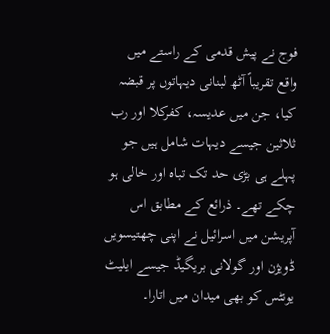فوج نے پیش قدمی کے راستے میں واقع تقریباً آٹھ لبنانی دیہاتوں پر قبضہ کیا، جن میں عدیسہ، کفرکلا اور رب ثلاثین جیسے دیہات شامل ہیں جو پہلے ہی بڑی حد تک تباہ اور خالی ہو چکے تھے۔ ذرائع کے مطابق اس آپریشن میں اسرائیل نے اپنی چھتیسویں ڈویژن اور گولانی بریگیڈ جیسے ایلیٹ یونٹس کو بھی میدان میں اتارا۔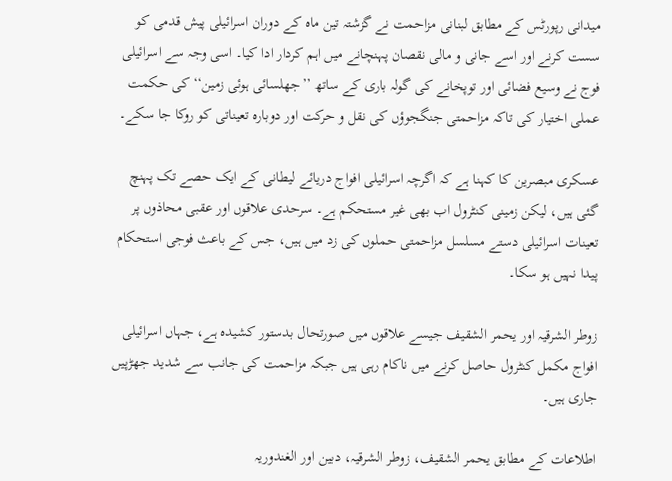میدانی رپورٹس کے مطابق لبنانی مزاحمت نے گزشتہ تین ماہ کے دوران اسرائیلی پیش قدمی کو سست کرنے اور اسے جانی و مالی نقصان پہنچانے میں اہم کردار ادا کیا۔ اسی وجہ سے اسرائیلی فوج نے وسیع فضائی اور توپخانے کی گولہ باری کے ساتھ ’’جھلسائی ہوئی زمین‘‘ کی حکمت عملی اختیار کی تاکہ مزاحمتی جنگجوؤں کی نقل و حرکت اور دوبارہ تعیناتی کو روکا جا سکے۔

عسکری مبصرین کا کہنا ہے کہ اگرچہ اسرائیلی افواج دریائے لیطانی کے ایک حصے تک پہنچ گئی ہیں، لیکن زمینی کنٹرول اب بھی غیر مستحکم ہے۔ سرحدی علاقوں اور عقبی محاذوں پر تعینات اسرائیلی دستے مسلسل مزاحمتی حملوں کی زد میں ہیں، جس کے باعث فوجی استحکام پیدا نہیں ہو سکا۔

زوطر الشرقیہ اور یحمر الشقیف جیسے علاقوں میں صورتحال بدستور کشیدہ ہے، جہاں اسرائیلی افواج مکمل کنٹرول حاصل کرنے میں ناکام رہی ہیں جبکہ مزاحمت کی جانب سے شدید جھڑپیں جاری ہیں۔

اطلاعات کے مطابق یحمر الشقیف، زوطر الشرقیہ، دبین اور الغندوریہ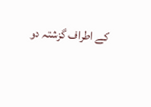کے اطراف گزشتہ دو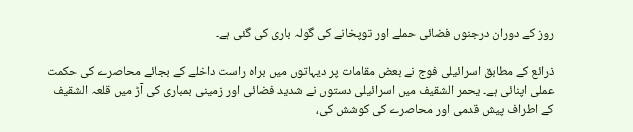روز کے دوران درجنوں فضائی حملے اور توپخانے کی گولہ باری کی گئی ہے۔

ذرائع کے مطابق اسرائیلی فوج نے بعض مقامات پر دیہاتوں میں براہ راست داخلے کے بجائے محاصرے کی حکمت عملی اپنائی ہے۔ یحمر الشقیف میں اسرائیلی دستوں نے شدید فضائی اور زمینی بمباری کی آڑ میں قلعہ الشقیف کے اطراف پیش قدمی اور محاصرے کی کوشش کی،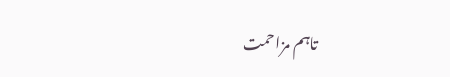تاہم مزاحمت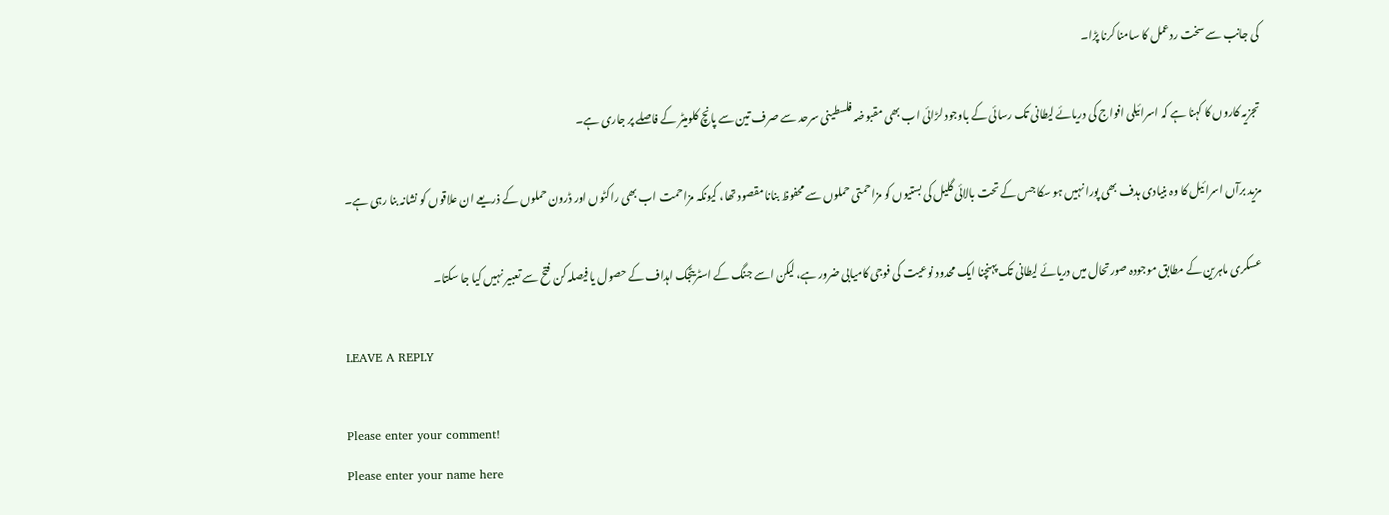کی جانب سے سخت ردعمل کا سامنا کرنا پڑا۔

تجزیہ کاروں کا کہنا ہے کہ اسرائیلی افواج کی دریائے لیطانی تک رسائی کے باوجود لڑائی اب بھی مقبوضہ فلسطینی سرحد سے صرف تین سے پانچ کلومیٹر کے فاصلے پر جاری ہے۔

مزید برآں اسرائیل کا وہ بنیادی ہدف بھی پورا نہیں ہو سکا جس کے تحت بالائی گلیل کی بستیوں کو مزاحمتی حملوں سے محفوظ بنانا مقصود تھا، کیونکہ مزاحمت اب بھی راکٹوں اور ڈرون حملوں کے ذریعے ان علاقوں کو نشانہ بنا رہی ہے۔

عسکری ماہرین کے مطابق موجودہ صورتحال میں دریائے لیطانی تک پہنچنا ایک محدود نوعیت کی فوجی کامیابی ضرور ہے، لیکن اسے جنگ کے اسٹریٹجک اہداف کے حصول یا فیصلہ کن فتح سے تعبیر نہیں کیا جا سکتا۔

LEAVE A REPLY

Please enter your comment!
Please enter your name here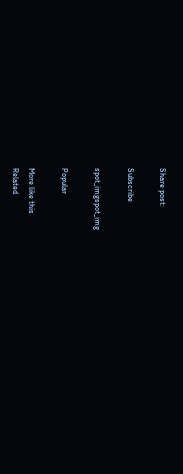Share post:

Subscribe

spot_imgspot_img

Popular

More like this
Related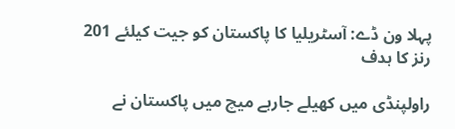پہلا ون ڈے: آسٹریلیا کا پاکستان کو جیت کیلئے 201 رنز کا ہدف

راولپنڈی میں کھیلے جارہے میچ میں پاکستان نے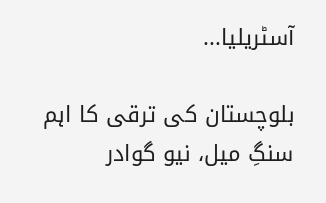آسٹریلیا...

بلوچستان کی ترقی کا اہم سنگِ میل، نیو گوادر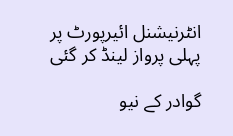انٹرنیشنل ائیرپورٹ پر پہلی پرواز لینڈ کر گئی

گوادر کے نیو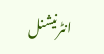انٹرنیشنل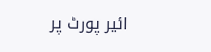ائیر پورٹ پر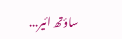ساؤتھ ائیر...